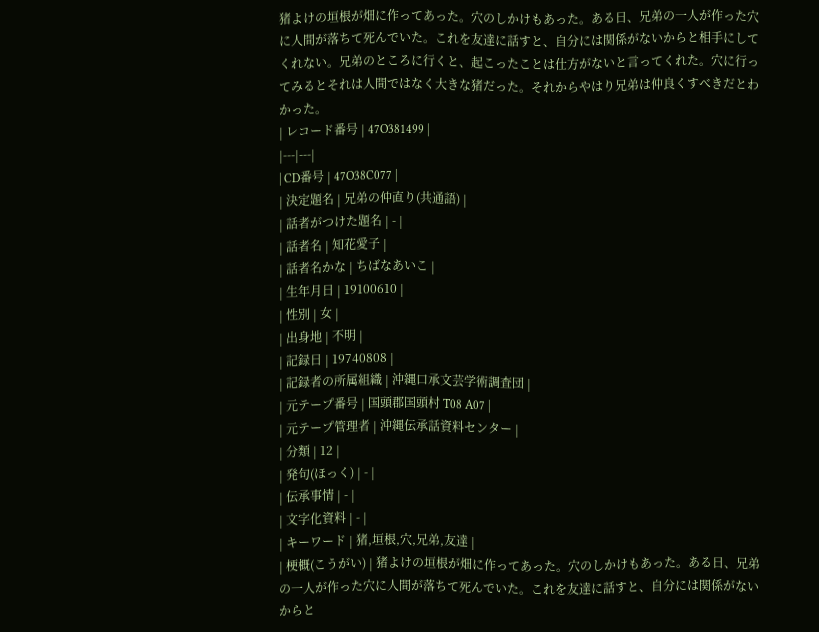猪よけの垣根が畑に作ってあった。穴のしかけもあった。ある日、兄弟の一人が作った穴に人間が落ちて死んでいた。これを友達に話すと、自分には関係がないからと相手にしてくれない。兄弟のところに行くと、起こったことは仕方がないと言ってくれた。穴に行ってみるとそれは人間ではなく大きな猪だった。それからやはり兄弟は仲良くすべきだとわかった。
| レコード番号 | 47O381499 |
|---|---|
| CD番号 | 47O38C077 |
| 決定題名 | 兄弟の仲直り(共通語) |
| 話者がつけた題名 | - |
| 話者名 | 知花愛子 |
| 話者名かな | ちばなあいこ |
| 生年月日 | 19100610 |
| 性別 | 女 |
| 出身地 | 不明 |
| 記録日 | 19740808 |
| 記録者の所属組織 | 沖縄口承文芸学術調査団 |
| 元テープ番号 | 国頭郡国頭村 T08 A07 |
| 元テープ管理者 | 沖縄伝承話資料センター |
| 分類 | 12 |
| 発句(ほっく) | - |
| 伝承事情 | - |
| 文字化資料 | - |
| キーワード | 猪,垣根,穴,兄弟,友達 |
| 梗概(こうがい) | 猪よけの垣根が畑に作ってあった。穴のしかけもあった。ある日、兄弟の一人が作った穴に人間が落ちて死んでいた。これを友達に話すと、自分には関係がないからと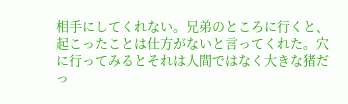相手にしてくれない。兄弟のところに行くと、起こったことは仕方がないと言ってくれた。穴に行ってみるとそれは人間ではなく大きな猪だっ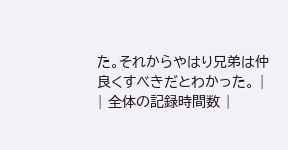た。それからやはり兄弟は仲良くすべきだとわかった。 |
| 全体の記録時間数 |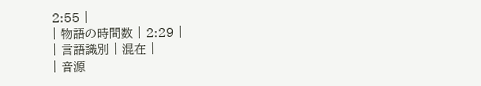2:55 |
| 物語の時間数 | 2:29 |
| 言語識別 | 混在 |
| 音源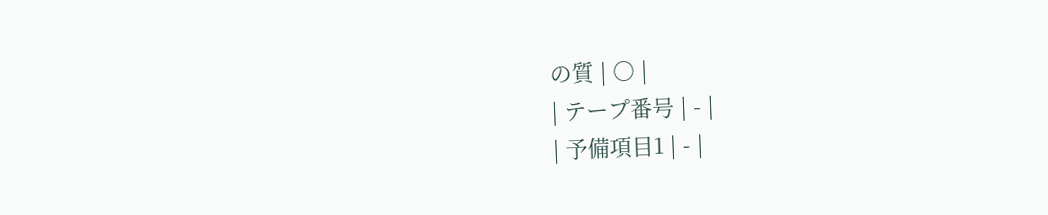の質 | ○ |
| テープ番号 | - |
| 予備項目1 | - |